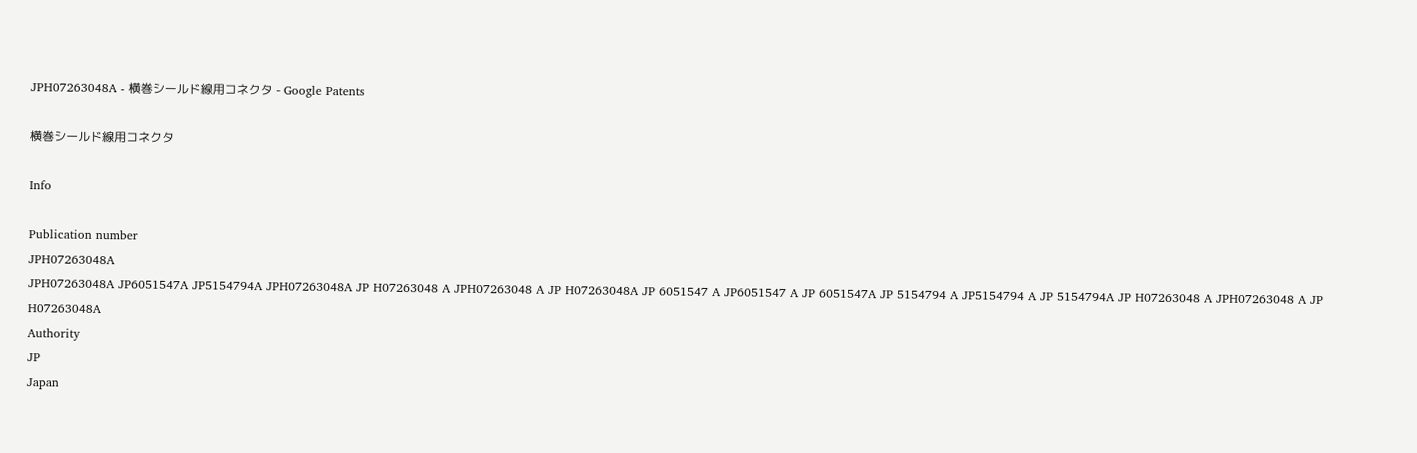JPH07263048A - 横巻シールド線用コネクタ - Google Patents

横巻シールド線用コネクタ

Info

Publication number
JPH07263048A
JPH07263048A JP6051547A JP5154794A JPH07263048A JP H07263048 A JPH07263048 A JP H07263048A JP 6051547 A JP6051547 A JP 6051547A JP 5154794 A JP5154794 A JP 5154794A JP H07263048 A JPH07263048 A JP H07263048A
Authority
JP
Japan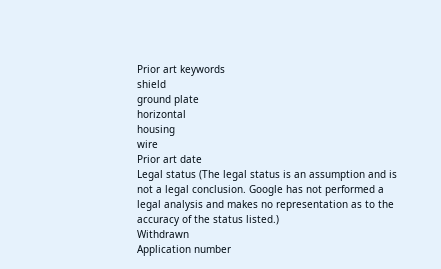Prior art keywords
shield
ground plate
horizontal
housing
wire
Prior art date
Legal status (The legal status is an assumption and is not a legal conclusion. Google has not performed a legal analysis and makes no representation as to the accuracy of the status listed.)
Withdrawn
Application number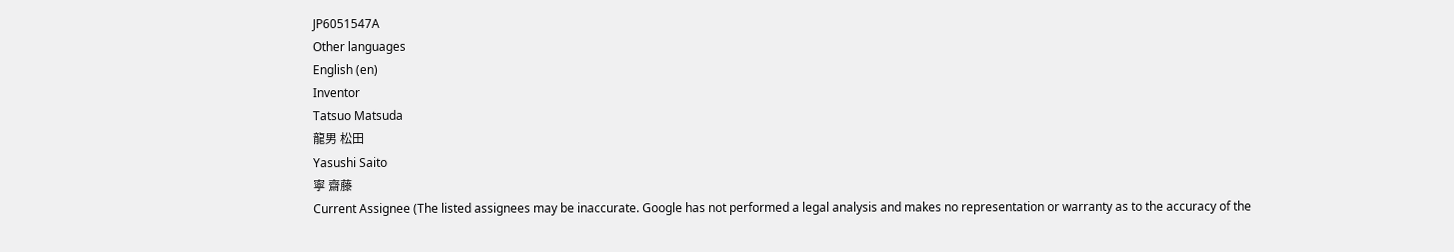JP6051547A
Other languages
English (en)
Inventor
Tatsuo Matsuda
龍男 松田
Yasushi Saito
寧 齋藤
Current Assignee (The listed assignees may be inaccurate. Google has not performed a legal analysis and makes no representation or warranty as to the accuracy of the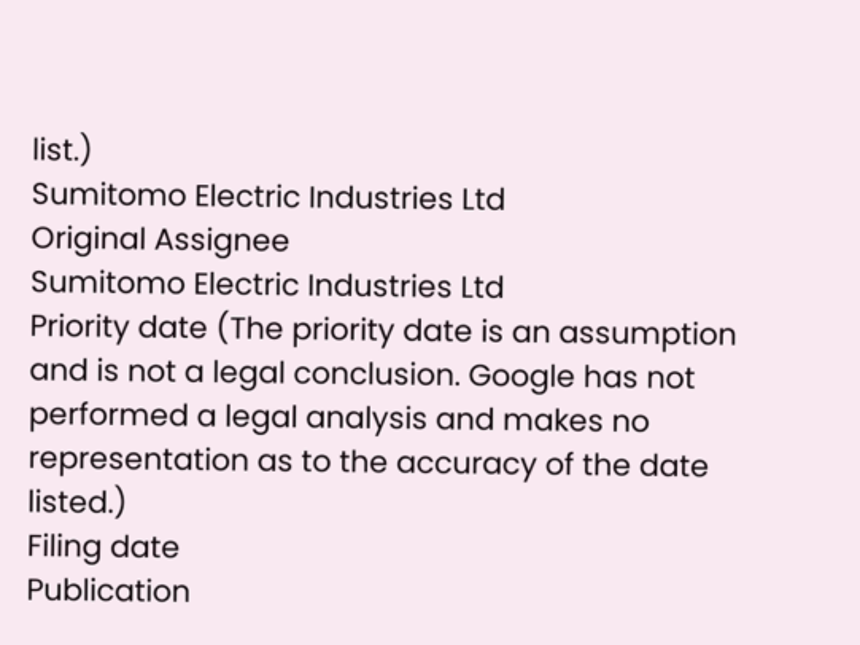list.)
Sumitomo Electric Industries Ltd
Original Assignee
Sumitomo Electric Industries Ltd
Priority date (The priority date is an assumption and is not a legal conclusion. Google has not performed a legal analysis and makes no representation as to the accuracy of the date listed.)
Filing date
Publication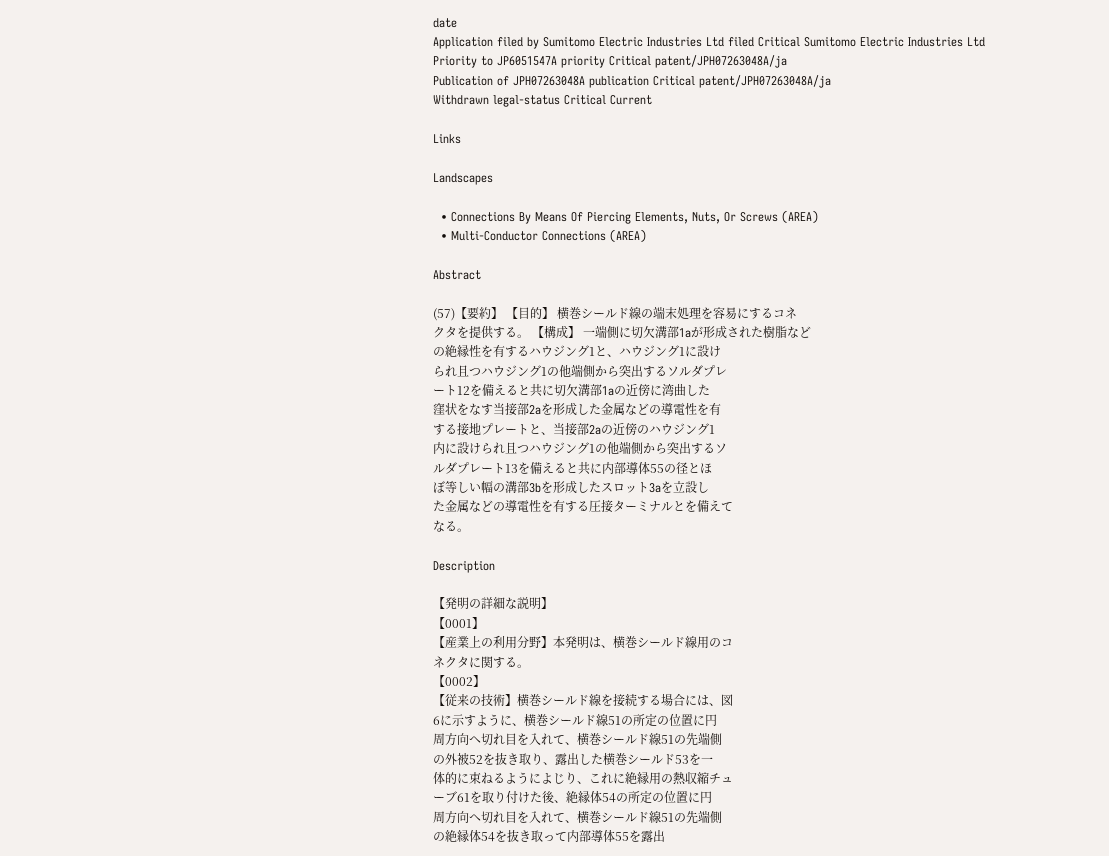date
Application filed by Sumitomo Electric Industries Ltd filed Critical Sumitomo Electric Industries Ltd
Priority to JP6051547A priority Critical patent/JPH07263048A/ja
Publication of JPH07263048A publication Critical patent/JPH07263048A/ja
Withdrawn legal-status Critical Current

Links

Landscapes

  • Connections By Means Of Piercing Elements, Nuts, Or Screws (AREA)
  • Multi-Conductor Connections (AREA)

Abstract

(57)【要約】 【目的】 横巻シールド線の端末処理を容易にするコネ
クタを提供する。 【構成】 一端側に切欠溝部1aが形成された樹脂など
の絶縁性を有するハウジング1と、ハウジング1に設け
られ且つハウジング1の他端側から突出するソルダプレ
ート12を備えると共に切欠溝部1aの近傍に湾曲した
窪状をなす当接部2aを形成した金属などの導電性を有
する接地プレートと、当接部2aの近傍のハウジング1
内に設けられ且つハウジング1の他端側から突出するソ
ルダプレート13を備えると共に内部導体55の径とほ
ぼ等しい幅の溝部3bを形成したスロット3aを立設し
た金属などの導電性を有する圧接ターミナルとを備えて
なる。

Description

【発明の詳細な説明】
【0001】
【産業上の利用分野】本発明は、横巻シールド線用のコ
ネクタに関する。
【0002】
【従来の技術】横巻シールド線を接続する場合には、図
6に示すように、横巻シールド線51の所定の位置に円
周方向へ切れ目を入れて、横巻シールド線51の先端側
の外被52を抜き取り、露出した横巻シールド53を一
体的に束ねるようによじり、これに絶縁用の熱収縮チュ
ーブ61を取り付けた後、絶縁体54の所定の位置に円
周方向へ切れ目を入れて、横巻シールド線51の先端側
の絶縁体54を抜き取って内部導体55を露出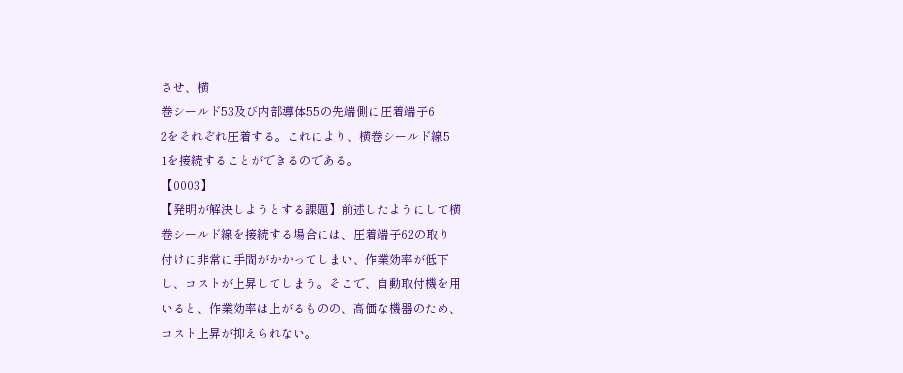させ、横
巻シールド53及び内部導体55の先端側に圧着端子6
2をそれぞれ圧着する。これにより、横巻シールド線5
1を接続することができるのである。
【0003】
【発明が解決しようとする課題】前述したようにして横
巻シールド線を接続する場合には、圧着端子62の取り
付けに非常に手間がかかってしまい、作業効率が低下
し、コストが上昇してしまう。そこで、自動取付機を用
いると、作業効率は上がるものの、高価な機器のため、
コスト上昇が抑えられない。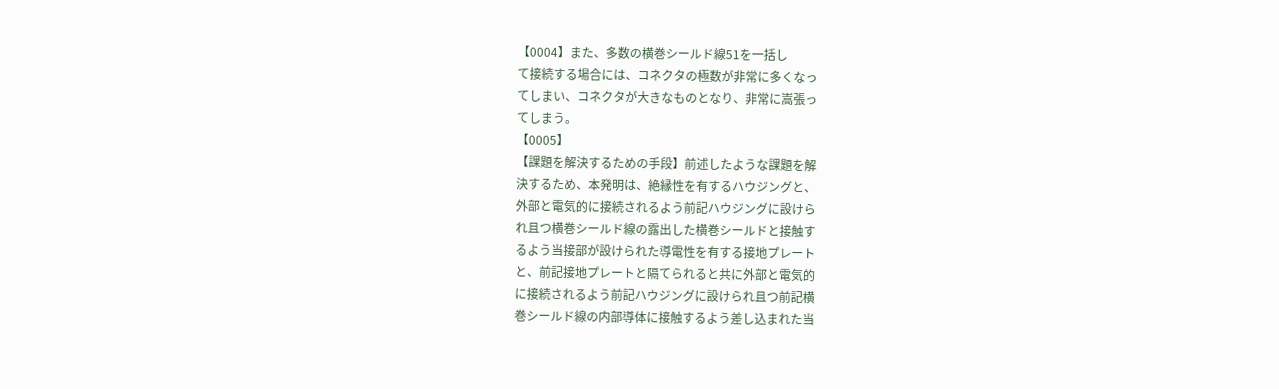【0004】また、多数の横巻シールド線51を一括し
て接続する場合には、コネクタの極数が非常に多くなっ
てしまい、コネクタが大きなものとなり、非常に嵩張っ
てしまう。
【0005】
【課題を解決するための手段】前述したような課題を解
決するため、本発明は、絶縁性を有するハウジングと、
外部と電気的に接続されるよう前記ハウジングに設けら
れ且つ横巻シールド線の露出した横巻シールドと接触す
るよう当接部が設けられた導電性を有する接地プレート
と、前記接地プレートと隔てられると共に外部と電気的
に接続されるよう前記ハウジングに設けられ且つ前記横
巻シールド線の内部導体に接触するよう差し込まれた当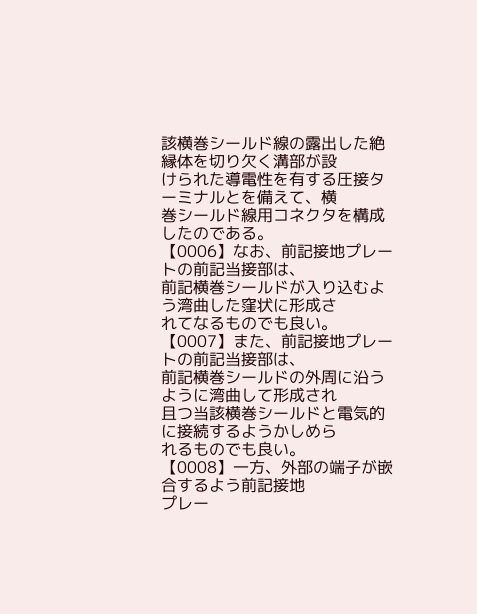該横巻シールド線の露出した絶縁体を切り欠く溝部が設
けられた導電性を有する圧接ターミナルとを備えて、横
巻シールド線用コネクタを構成したのである。
【0006】なお、前記接地プレートの前記当接部は、
前記横巻シールドが入り込むよう湾曲した窪状に形成さ
れてなるものでも良い。
【0007】また、前記接地プレートの前記当接部は、
前記横巻シールドの外周に沿うように湾曲して形成され
且つ当該横巻シールドと電気的に接続するようかしめら
れるものでも良い。
【0008】一方、外部の端子が嵌合するよう前記接地
プレー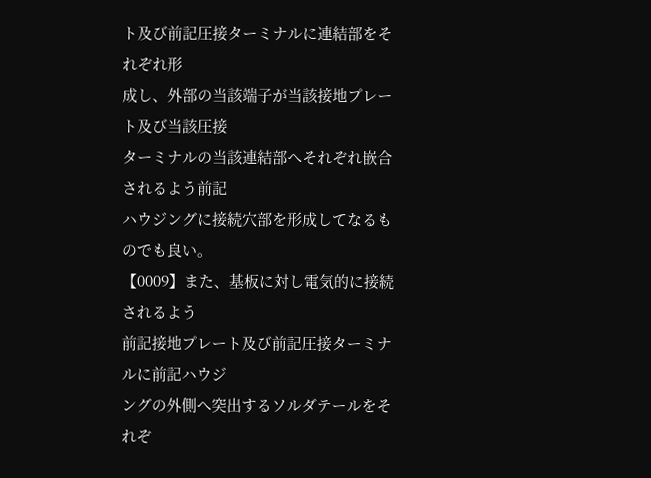ト及び前記圧接ターミナルに連結部をそれぞれ形
成し、外部の当該端子が当該接地プレート及び当該圧接
ターミナルの当該連結部へそれぞれ嵌合されるよう前記
ハウジングに接続穴部を形成してなるものでも良い。
【0009】また、基板に対し電気的に接続されるよう
前記接地プレート及び前記圧接ターミナルに前記ハウジ
ングの外側へ突出するソルダテールをそれぞ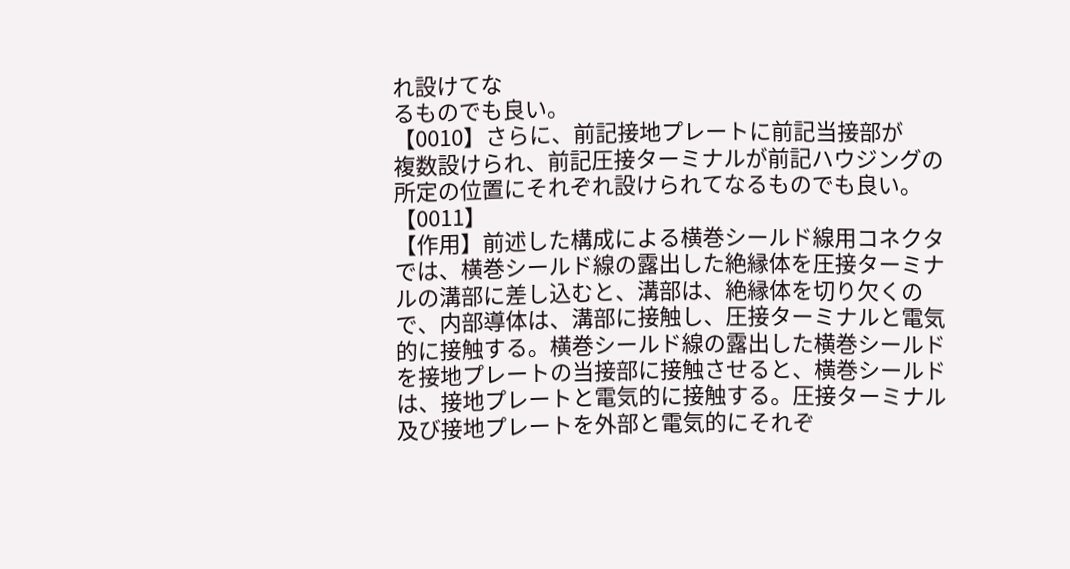れ設けてな
るものでも良い。
【0010】さらに、前記接地プレートに前記当接部が
複数設けられ、前記圧接ターミナルが前記ハウジングの
所定の位置にそれぞれ設けられてなるものでも良い。
【0011】
【作用】前述した構成による横巻シールド線用コネクタ
では、横巻シールド線の露出した絶縁体を圧接ターミナ
ルの溝部に差し込むと、溝部は、絶縁体を切り欠くの
で、内部導体は、溝部に接触し、圧接ターミナルと電気
的に接触する。横巻シールド線の露出した横巻シールド
を接地プレートの当接部に接触させると、横巻シールド
は、接地プレートと電気的に接触する。圧接ターミナル
及び接地プレートを外部と電気的にそれぞ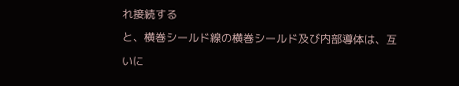れ接続する
と、横巻シールド線の横巻シールド及び内部導体は、互
いに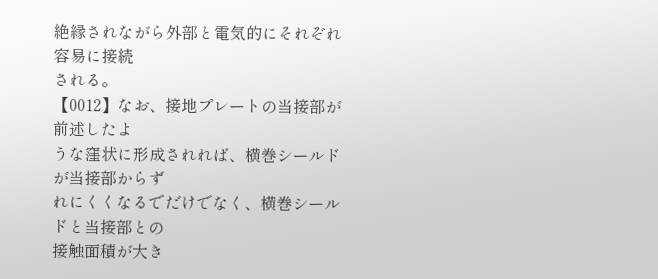絶縁されながら外部と電気的にそれぞれ容易に接続
される。
【0012】なお、接地プレートの当接部が前述したよ
うな窪状に形成されれば、横巻シールドが当接部からず
れにくくなるでだけでなく、横巻シールドと当接部との
接触面積が大き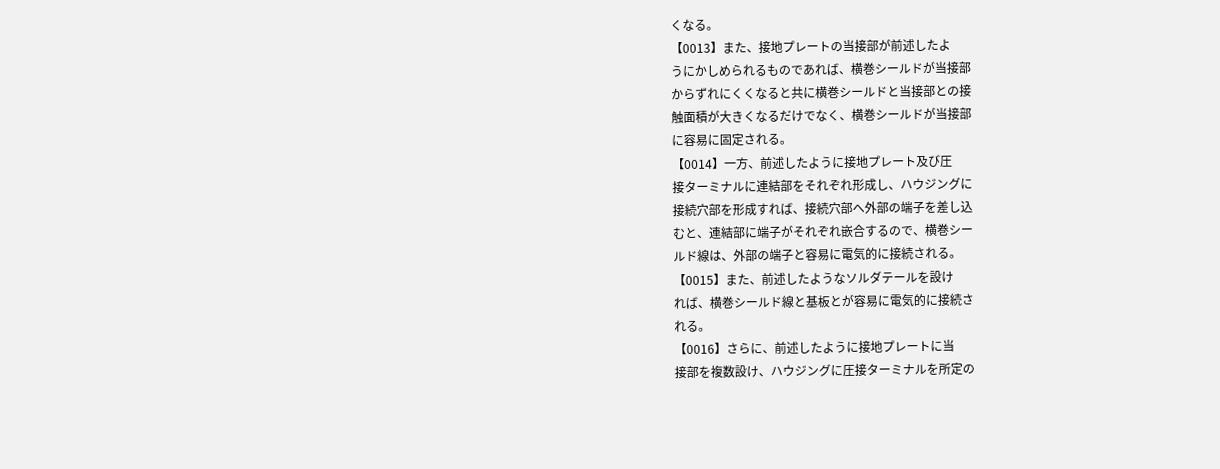くなる。
【0013】また、接地プレートの当接部が前述したよ
うにかしめられるものであれば、横巻シールドが当接部
からずれにくくなると共に横巻シールドと当接部との接
触面積が大きくなるだけでなく、横巻シールドが当接部
に容易に固定される。
【0014】一方、前述したように接地プレート及び圧
接ターミナルに連結部をそれぞれ形成し、ハウジングに
接続穴部を形成すれば、接続穴部へ外部の端子を差し込
むと、連結部に端子がそれぞれ嵌合するので、横巻シー
ルド線は、外部の端子と容易に電気的に接続される。
【0015】また、前述したようなソルダテールを設け
れば、横巻シールド線と基板とが容易に電気的に接続さ
れる。
【0016】さらに、前述したように接地プレートに当
接部を複数設け、ハウジングに圧接ターミナルを所定の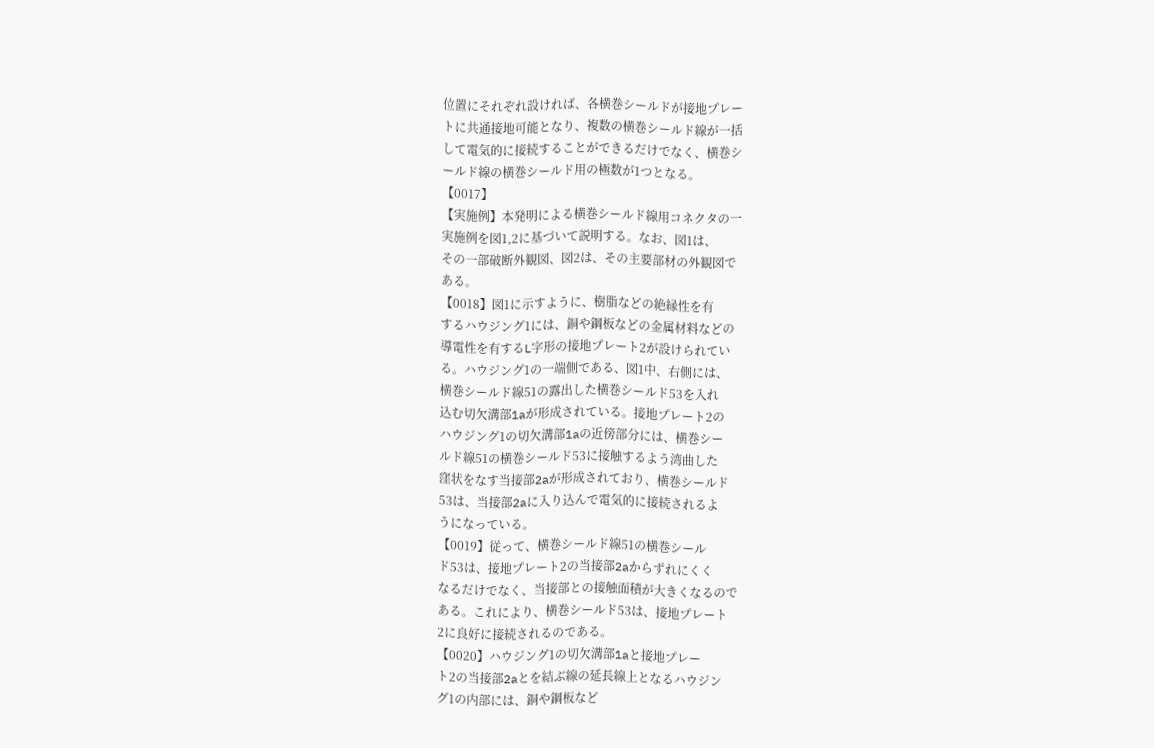位置にそれぞれ設ければ、各横巻シールドが接地プレー
トに共通接地可能となり、複数の横巻シールド線が一括
して電気的に接続することができるだけでなく、横巻シ
ールド線の横巻シールド用の極数が1つとなる。
【0017】
【実施例】本発明による横巻シールド線用コネクタの一
実施例を図1,2に基づいて説明する。なお、図1は、
その一部破断外観図、図2は、その主要部材の外観図で
ある。
【0018】図1に示すように、樹脂などの絶縁性を有
するハウジング1には、銅や鋼板などの金属材料などの
導電性を有するL字形の接地プレート2が設けられてい
る。ハウジング1の一端側である、図1中、右側には、
横巻シールド線51の露出した横巻シールド53を入れ
込む切欠溝部1aが形成されている。接地プレート2の
ハウジング1の切欠溝部1aの近傍部分には、横巻シー
ルド線51の横巻シールド53に接触するよう湾曲した
窪状をなす当接部2aが形成されており、横巻シールド
53は、当接部2aに入り込んで電気的に接続されるよ
うになっている。
【0019】従って、横巻シールド線51の横巻シール
ド53は、接地プレート2の当接部2aからずれにくく
なるだけでなく、当接部との接触面積が大きくなるので
ある。これにより、横巻シールド53は、接地プレート
2に良好に接続されるのである。
【0020】ハウジング1の切欠溝部1aと接地プレー
ト2の当接部2aとを結ぶ線の延長線上となるハウジン
グ1の内部には、銅や鋼板など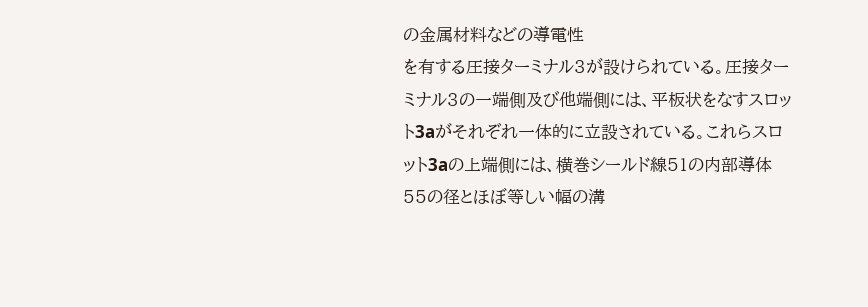の金属材料などの導電性
を有する圧接ターミナル3が設けられている。圧接ター
ミナル3の一端側及び他端側には、平板状をなすスロッ
ト3aがそれぞれ一体的に立設されている。これらスロ
ット3aの上端側には、横巻シールド線51の内部導体
55の径とほぼ等しい幅の溝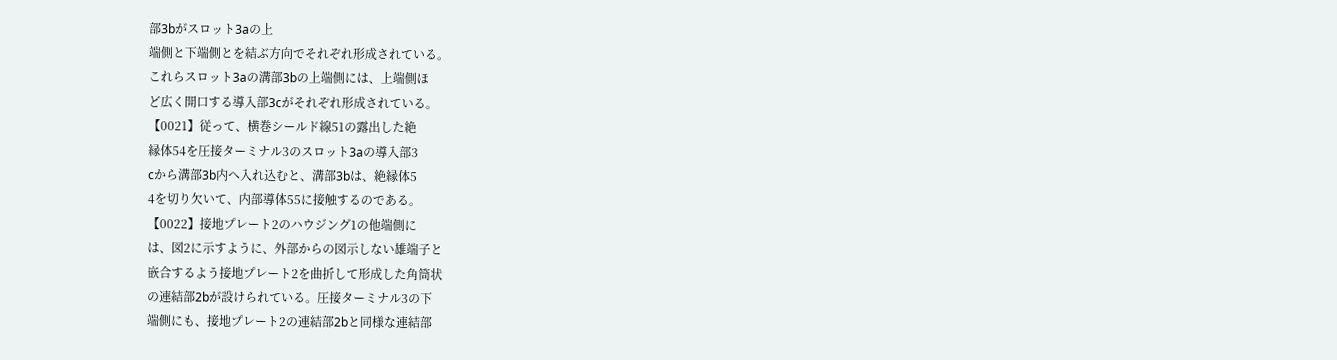部3bがスロット3aの上
端側と下端側とを結ぶ方向でそれぞれ形成されている。
これらスロット3aの溝部3bの上端側には、上端側ほ
ど広く開口する導入部3cがそれぞれ形成されている。
【0021】従って、横巻シールド線51の露出した絶
縁体54を圧接ターミナル3のスロット3aの導入部3
cから溝部3b内へ入れ込むと、溝部3bは、絶縁体5
4を切り欠いて、内部導体55に接触するのである。
【0022】接地プレート2のハウジング1の他端側に
は、図2に示すように、外部からの図示しない雄端子と
嵌合するよう接地プレート2を曲折して形成した角筒状
の連結部2bが設けられている。圧接ターミナル3の下
端側にも、接地プレート2の連結部2bと同様な連結部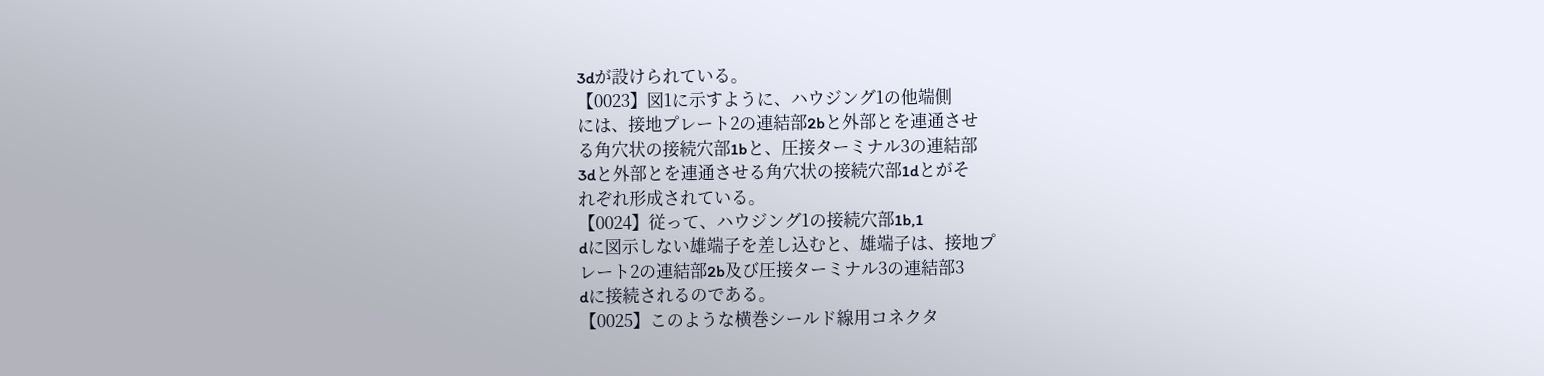3dが設けられている。
【0023】図1に示すように、ハウジング1の他端側
には、接地プレート2の連結部2bと外部とを連通させ
る角穴状の接続穴部1bと、圧接ターミナル3の連結部
3dと外部とを連通させる角穴状の接続穴部1dとがそ
れぞれ形成されている。
【0024】従って、ハウジング1の接続穴部1b,1
dに図示しない雄端子を差し込むと、雄端子は、接地プ
レート2の連結部2b及び圧接ターミナル3の連結部3
dに接続されるのである。
【0025】このような横巻シールド線用コネクタ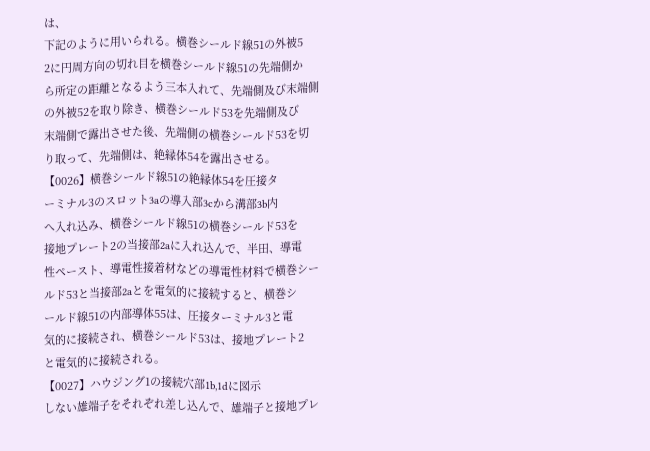は、
下記のように用いられる。横巻シールド線51の外被5
2に円周方向の切れ目を横巻シールド線51の先端側か
ら所定の距離となるよう三本入れて、先端側及び末端側
の外被52を取り除き、横巻シールド53を先端側及び
末端側で露出させた後、先端側の横巻シールド53を切
り取って、先端側は、絶縁体54を露出させる。
【0026】横巻シールド線51の絶縁体54を圧接タ
ーミナル3のスロット3aの導入部3cから溝部3b内
へ入れ込み、横巻シールド線51の横巻シールド53を
接地プレート2の当接部2aに入れ込んで、半田、導電
性ペースト、導電性接着材などの導電性材料で横巻シー
ルド53と当接部2aとを電気的に接続すると、横巻シ
ールド線51の内部導体55は、圧接ターミナル3と電
気的に接続され、横巻シールド53は、接地プレート2
と電気的に接続される。
【0027】ハウジング1の接続穴部1b,1dに図示
しない雄端子をそれぞれ差し込んで、雄端子と接地プレ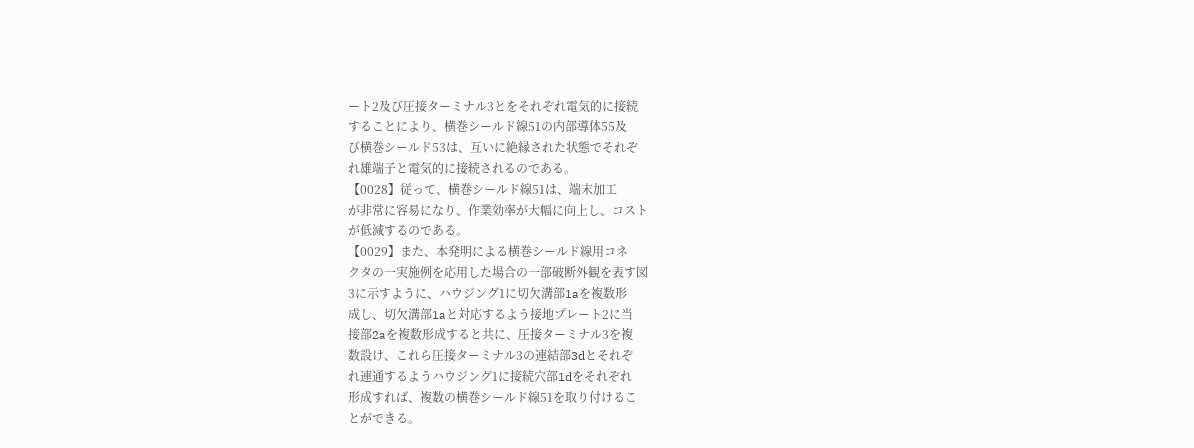ート2及び圧接ターミナル3とをそれぞれ電気的に接続
することにより、横巻シールド線51の内部導体55及
び横巻シールド53は、互いに絶縁された状態でそれぞ
れ雄端子と電気的に接続されるのである。
【0028】従って、横巻シールド線51は、端末加工
が非常に容易になり、作業効率が大幅に向上し、コスト
が低減するのである。
【0029】また、本発明による横巻シールド線用コネ
クタの一実施例を応用した場合の一部破断外観を表す図
3に示すように、ハウジング1に切欠溝部1aを複数形
成し、切欠溝部1aと対応するよう接地プレート2に当
接部2aを複数形成すると共に、圧接ターミナル3を複
数設け、これら圧接ターミナル3の連結部3dとそれぞ
れ連通するようハウジング1に接続穴部1dをそれぞれ
形成すれば、複数の横巻シールド線51を取り付けるこ
とができる。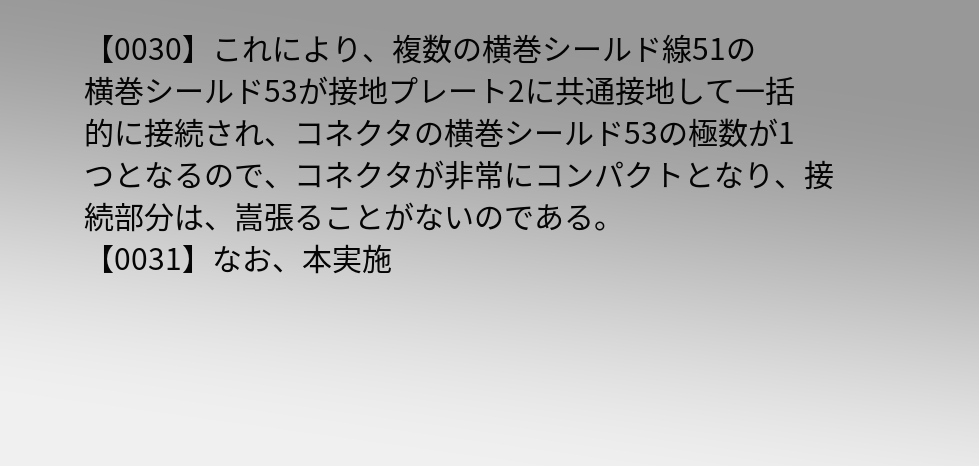【0030】これにより、複数の横巻シールド線51の
横巻シールド53が接地プレート2に共通接地して一括
的に接続され、コネクタの横巻シールド53の極数が1
つとなるので、コネクタが非常にコンパクトとなり、接
続部分は、嵩張ることがないのである。
【0031】なお、本実施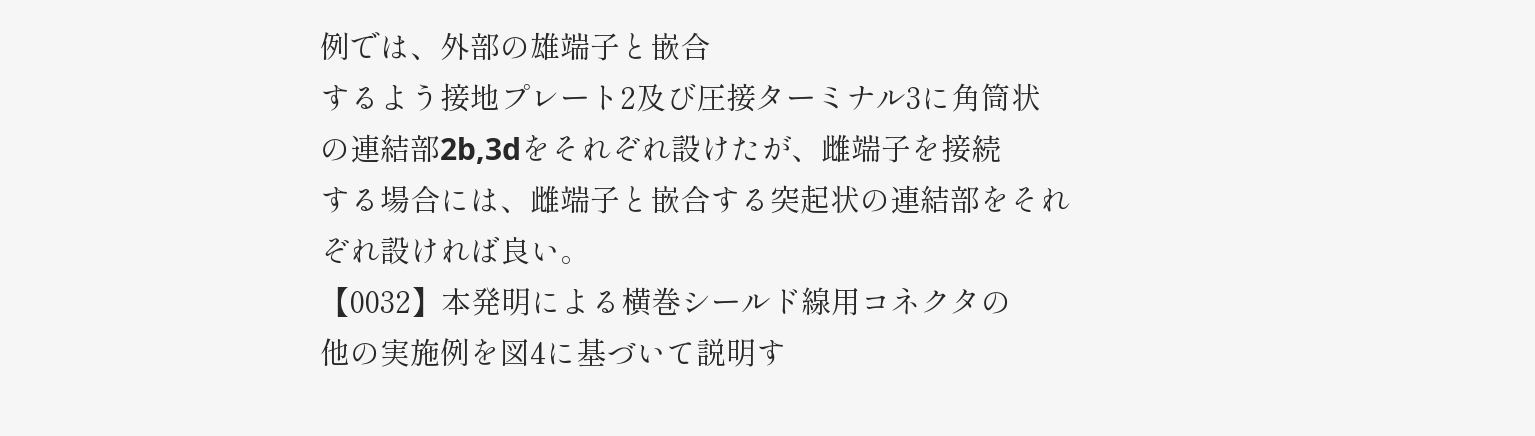例では、外部の雄端子と嵌合
するよう接地プレート2及び圧接ターミナル3に角筒状
の連結部2b,3dをそれぞれ設けたが、雌端子を接続
する場合には、雌端子と嵌合する突起状の連結部をそれ
ぞれ設ければ良い。
【0032】本発明による横巻シールド線用コネクタの
他の実施例を図4に基づいて説明す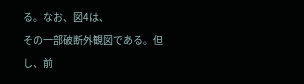る。なお、図4は、
その一部破断外観図である。但し、前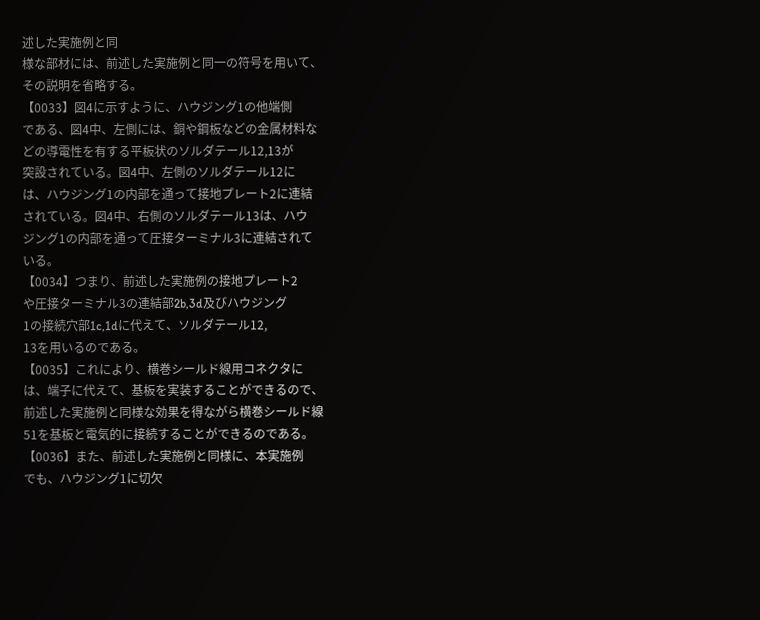述した実施例と同
様な部材には、前述した実施例と同一の符号を用いて、
その説明を省略する。
【0033】図4に示すように、ハウジング1の他端側
である、図4中、左側には、銅や鋼板などの金属材料な
どの導電性を有する平板状のソルダテール12,13が
突設されている。図4中、左側のソルダテール12に
は、ハウジング1の内部を通って接地プレート2に連結
されている。図4中、右側のソルダテール13は、ハウ
ジング1の内部を通って圧接ターミナル3に連結されて
いる。
【0034】つまり、前述した実施例の接地プレート2
や圧接ターミナル3の連結部2b,3d及びハウジング
1の接続穴部1c,1dに代えて、ソルダテール12,
13を用いるのである。
【0035】これにより、横巻シールド線用コネクタに
は、端子に代えて、基板を実装することができるので、
前述した実施例と同様な効果を得ながら横巻シールド線
51を基板と電気的に接続することができるのである。
【0036】また、前述した実施例と同様に、本実施例
でも、ハウジング1に切欠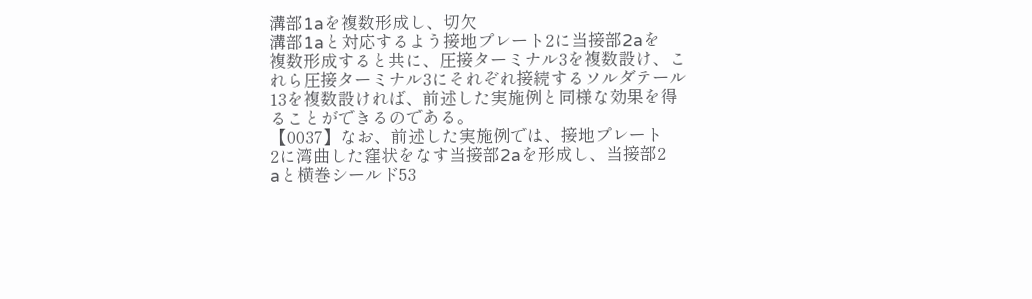溝部1aを複数形成し、切欠
溝部1aと対応するよう接地プレート2に当接部2aを
複数形成すると共に、圧接ターミナル3を複数設け、こ
れら圧接ターミナル3にそれぞれ接続するソルダテール
13を複数設ければ、前述した実施例と同様な効果を得
ることができるのである。
【0037】なお、前述した実施例では、接地プレート
2に湾曲した窪状をなす当接部2aを形成し、当接部2
aと横巻シールド53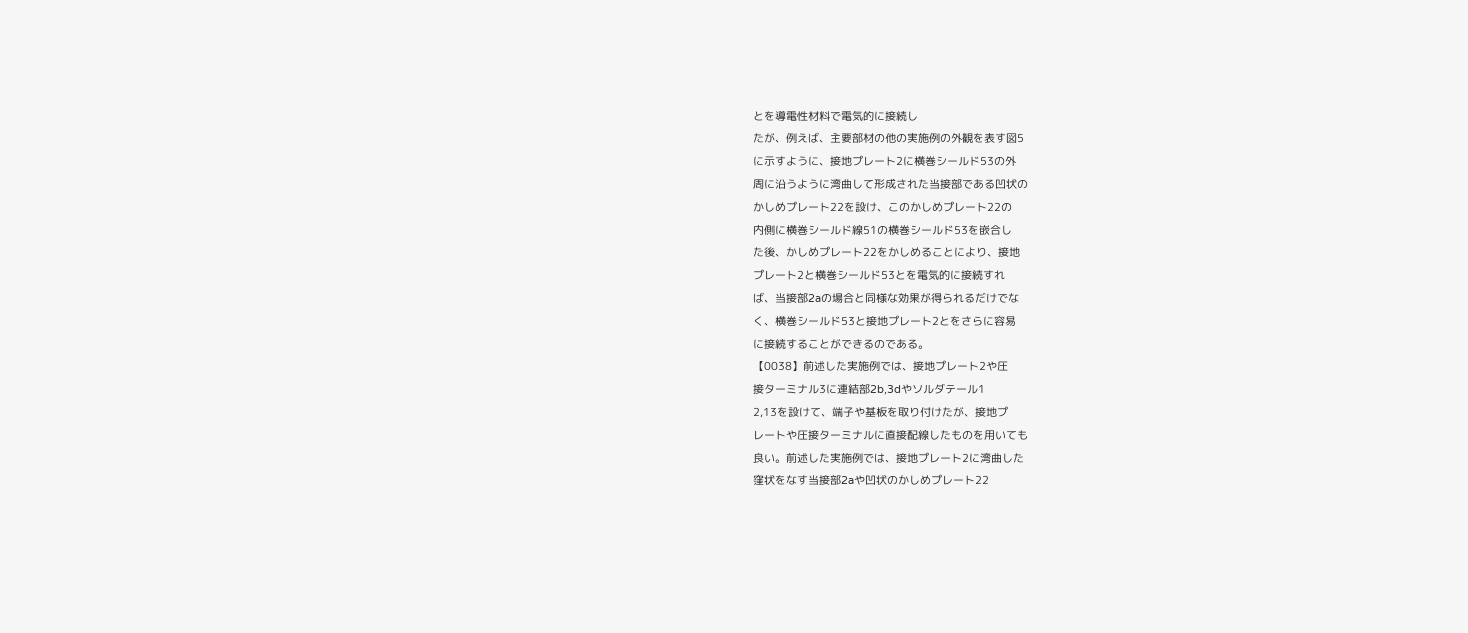とを導電性材料で電気的に接続し
たが、例えば、主要部材の他の実施例の外観を表す図5
に示すように、接地プレート2に横巻シールド53の外
周に沿うように湾曲して形成された当接部である凹状の
かしめプレート22を設け、このかしめプレート22の
内側に横巻シールド線51の横巻シールド53を嵌合し
た後、かしめプレート22をかしめることにより、接地
プレート2と横巻シールド53とを電気的に接続すれ
ば、当接部2aの場合と同様な効果が得られるだけでな
く、横巻シールド53と接地プレート2とをさらに容易
に接続することができるのである。
【0038】前述した実施例では、接地プレート2や圧
接ターミナル3に連結部2b,3dやソルダテール1
2,13を設けて、端子や基板を取り付けたが、接地プ
レートや圧接ターミナルに直接配線したものを用いても
良い。前述した実施例では、接地プレート2に湾曲した
窪状をなす当接部2aや凹状のかしめプレート22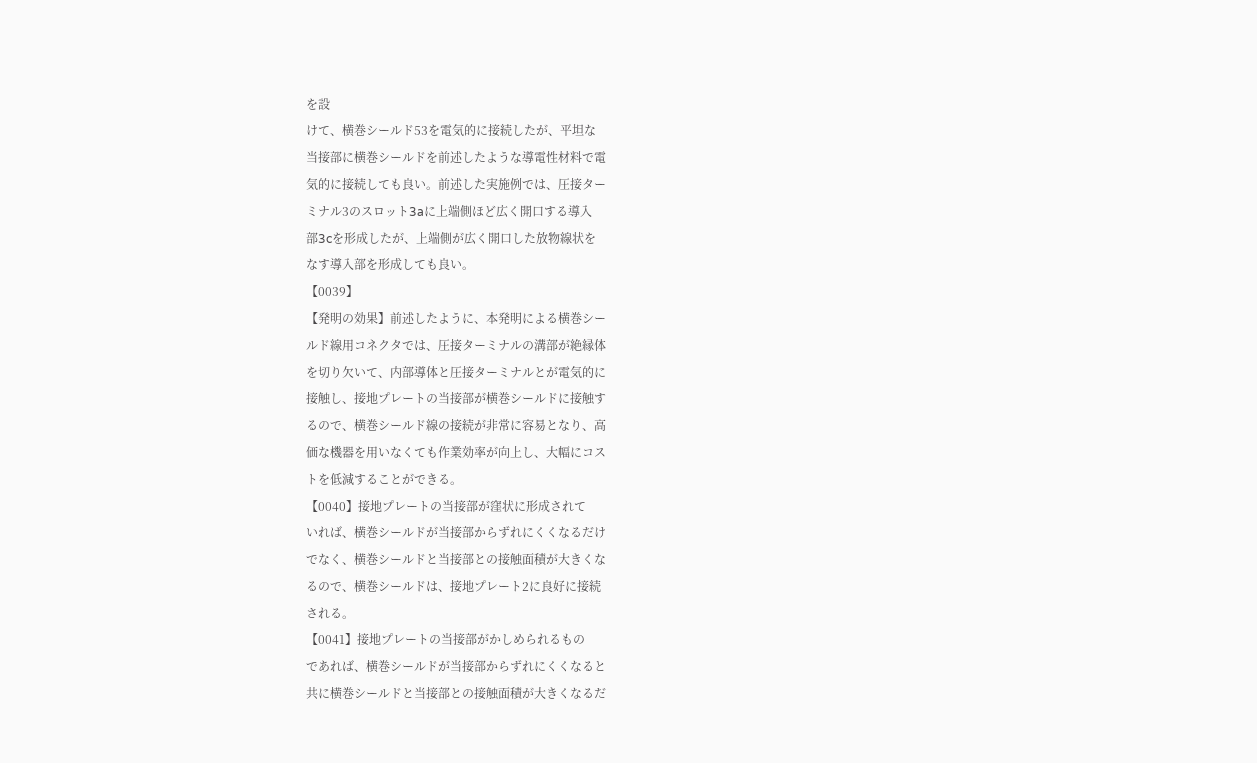を設
けて、横巻シールド53を電気的に接続したが、平坦な
当接部に横巻シールドを前述したような導電性材料で電
気的に接続しても良い。前述した実施例では、圧接ター
ミナル3のスロット3aに上端側ほど広く開口する導入
部3cを形成したが、上端側が広く開口した放物線状を
なす導入部を形成しても良い。
【0039】
【発明の効果】前述したように、本発明による横巻シー
ルド線用コネクタでは、圧接ターミナルの溝部が絶縁体
を切り欠いて、内部導体と圧接ターミナルとが電気的に
接触し、接地プレートの当接部が横巻シールドに接触す
るので、横巻シールド線の接続が非常に容易となり、高
価な機器を用いなくても作業効率が向上し、大幅にコス
トを低減することができる。
【0040】接地プレートの当接部が窪状に形成されて
いれば、横巻シールドが当接部からずれにくくなるだけ
でなく、横巻シールドと当接部との接触面積が大きくな
るので、横巻シールドは、接地プレート2に良好に接続
される。
【0041】接地プレートの当接部がかしめられるもの
であれば、横巻シールドが当接部からずれにくくなると
共に横巻シールドと当接部との接触面積が大きくなるだ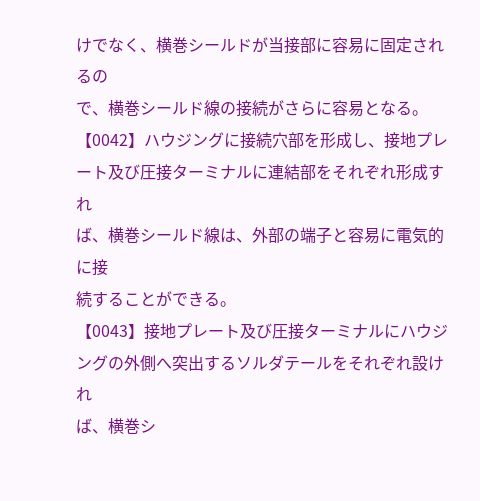けでなく、横巻シールドが当接部に容易に固定されるの
で、横巻シールド線の接続がさらに容易となる。
【0042】ハウジングに接続穴部を形成し、接地プレ
ート及び圧接ターミナルに連結部をそれぞれ形成すれ
ば、横巻シールド線は、外部の端子と容易に電気的に接
続することができる。
【0043】接地プレート及び圧接ターミナルにハウジ
ングの外側へ突出するソルダテールをそれぞれ設けれ
ば、横巻シ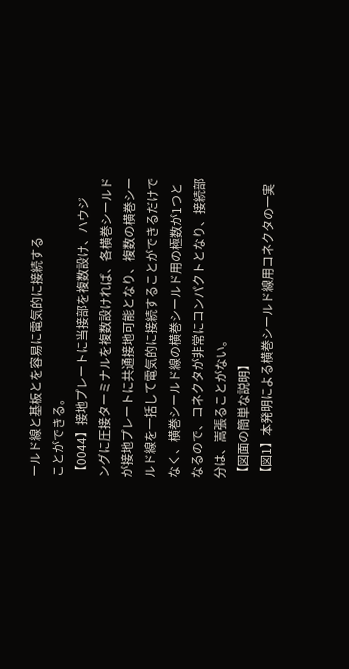ールド線と基板とを容易に電気的に接続する
ことができる。
【0044】接地プレートに当接部を複数設け、ハウジ
ングに圧接ターミナルを複数設ければ、各横巻シールド
が接地プレートに共通接地可能となり、複数の横巻シー
ルド線を一括して電気的に接続することができるだけで
なく、横巻シールド線の横巻シールド用の極数が1つと
なるので、コネクタが非常にコンパクトとなり、接続部
分は、嵩張ることがない。
【図面の簡単な説明】
【図1】本発明による横巻シールド線用コネクタの一実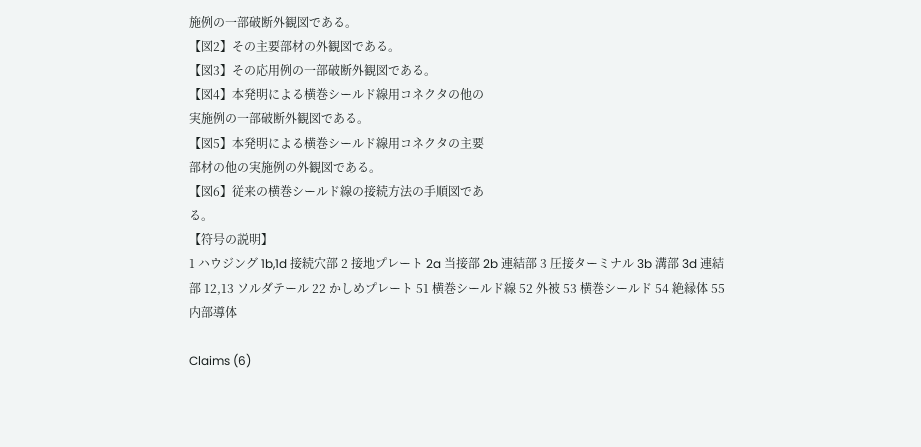施例の一部破断外観図である。
【図2】その主要部材の外観図である。
【図3】その応用例の一部破断外観図である。
【図4】本発明による横巻シールド線用コネクタの他の
実施例の一部破断外観図である。
【図5】本発明による横巻シールド線用コネクタの主要
部材の他の実施例の外観図である。
【図6】従来の横巻シールド線の接続方法の手順図であ
る。
【符号の説明】
1 ハウジング 1b,1d 接続穴部 2 接地プレート 2a 当接部 2b 連結部 3 圧接ターミナル 3b 溝部 3d 連結部 12,13 ソルダテール 22 かしめプレート 51 横巻シールド線 52 外被 53 横巻シールド 54 絶縁体 55 内部導体

Claims (6)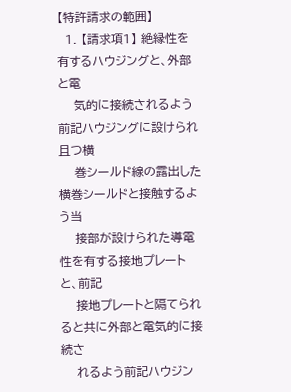【特許請求の範囲】
  1. 【請求項1】 絶縁性を有するハウジングと、外部と電
    気的に接続されるよう前記ハウジングに設けられ且つ横
    巻シールド線の露出した横巻シールドと接触するよう当
    接部が設けられた導電性を有する接地プレートと、前記
    接地プレートと隔てられると共に外部と電気的に接続さ
    れるよう前記ハウジン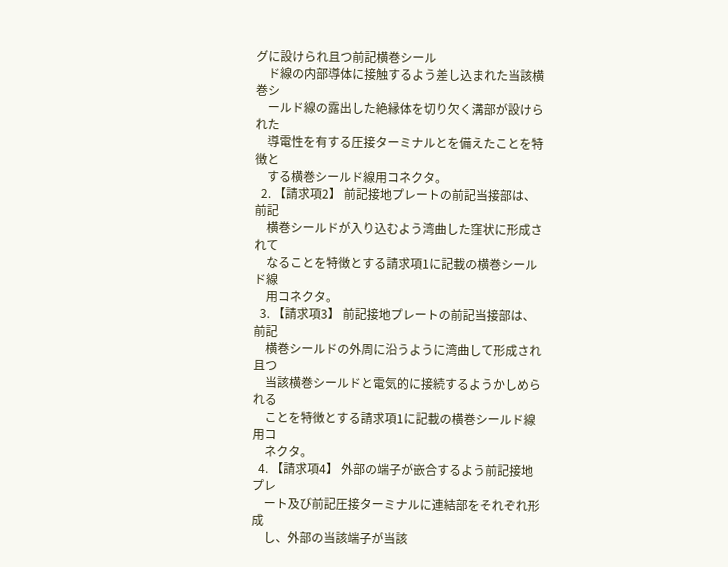グに設けられ且つ前記横巻シール
    ド線の内部導体に接触するよう差し込まれた当該横巻シ
    ールド線の露出した絶縁体を切り欠く溝部が設けられた
    導電性を有する圧接ターミナルとを備えたことを特徴と
    する横巻シールド線用コネクタ。
  2. 【請求項2】 前記接地プレートの前記当接部は、前記
    横巻シールドが入り込むよう湾曲した窪状に形成されて
    なることを特徴とする請求項1に記載の横巻シールド線
    用コネクタ。
  3. 【請求項3】 前記接地プレートの前記当接部は、前記
    横巻シールドの外周に沿うように湾曲して形成され且つ
    当該横巻シールドと電気的に接続するようかしめられる
    ことを特徴とする請求項1に記載の横巻シールド線用コ
    ネクタ。
  4. 【請求項4】 外部の端子が嵌合するよう前記接地プレ
    ート及び前記圧接ターミナルに連結部をそれぞれ形成
    し、外部の当該端子が当該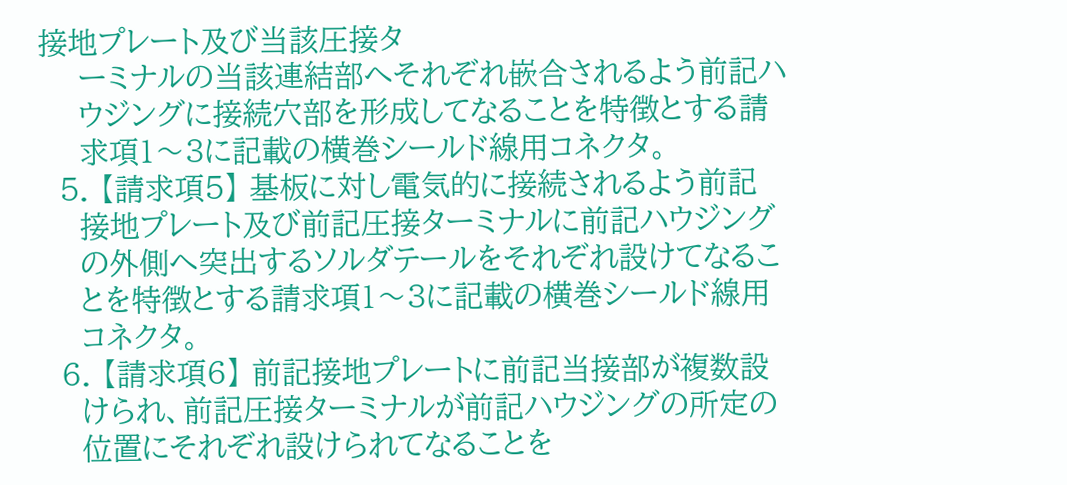接地プレート及び当該圧接タ
    ーミナルの当該連結部へそれぞれ嵌合されるよう前記ハ
    ウジングに接続穴部を形成してなることを特徴とする請
    求項1〜3に記載の横巻シールド線用コネクタ。
  5. 【請求項5】 基板に対し電気的に接続されるよう前記
    接地プレート及び前記圧接ターミナルに前記ハウジング
    の外側へ突出するソルダテールをそれぞれ設けてなるこ
    とを特徴とする請求項1〜3に記載の横巻シールド線用
    コネクタ。
  6. 【請求項6】 前記接地プレートに前記当接部が複数設
    けられ、前記圧接ターミナルが前記ハウジングの所定の
    位置にそれぞれ設けられてなることを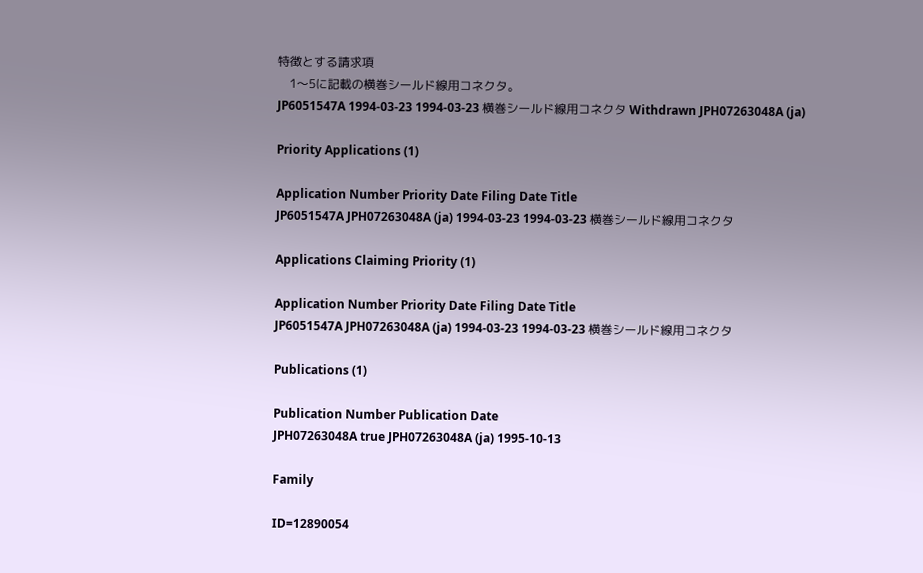特徴とする請求項
    1〜5に記載の横巻シールド線用コネクタ。
JP6051547A 1994-03-23 1994-03-23 横巻シールド線用コネクタ Withdrawn JPH07263048A (ja)

Priority Applications (1)

Application Number Priority Date Filing Date Title
JP6051547A JPH07263048A (ja) 1994-03-23 1994-03-23 横巻シールド線用コネクタ

Applications Claiming Priority (1)

Application Number Priority Date Filing Date Title
JP6051547A JPH07263048A (ja) 1994-03-23 1994-03-23 横巻シールド線用コネクタ

Publications (1)

Publication Number Publication Date
JPH07263048A true JPH07263048A (ja) 1995-10-13

Family

ID=12890054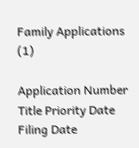Family Applications (1)

Application Number Title Priority Date Filing Date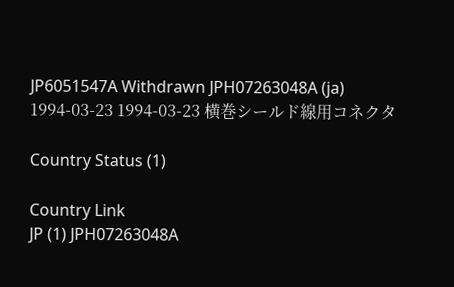JP6051547A Withdrawn JPH07263048A (ja) 1994-03-23 1994-03-23 横巻シールド線用コネクタ

Country Status (1)

Country Link
JP (1) JPH07263048A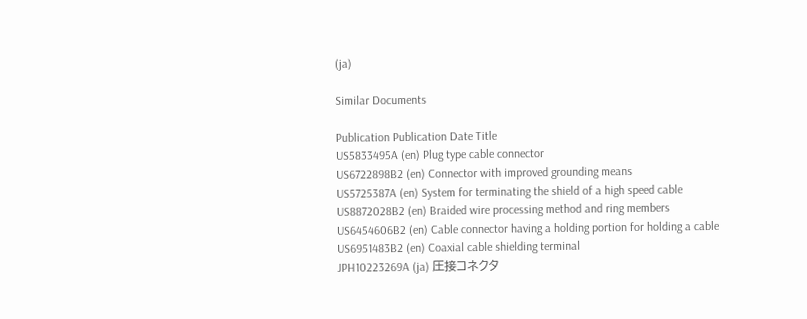(ja)

Similar Documents

Publication Publication Date Title
US5833495A (en) Plug type cable connector
US6722898B2 (en) Connector with improved grounding means
US5725387A (en) System for terminating the shield of a high speed cable
US8872028B2 (en) Braided wire processing method and ring members
US6454606B2 (en) Cable connector having a holding portion for holding a cable
US6951483B2 (en) Coaxial cable shielding terminal
JPH10223269A (ja) 圧接コネクタ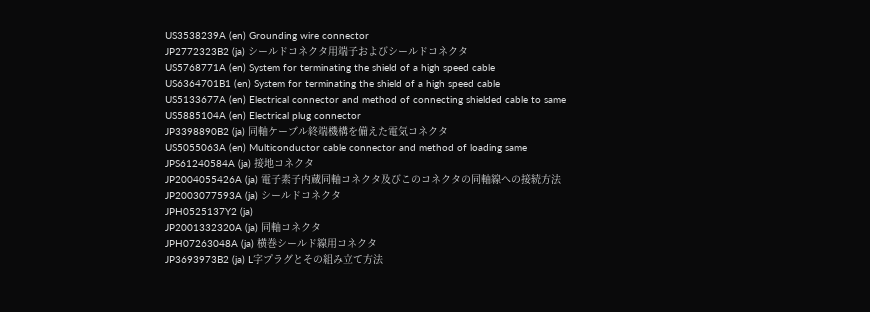US3538239A (en) Grounding wire connector
JP2772323B2 (ja) シールドコネクタ用端子およびシールドコネクタ
US5768771A (en) System for terminating the shield of a high speed cable
US6364701B1 (en) System for terminating the shield of a high speed cable
US5133677A (en) Electrical connector and method of connecting shielded cable to same
US5885104A (en) Electrical plug connector
JP3398890B2 (ja) 同軸ケーブル終端機構を備えた電気コネクタ
US5055063A (en) Multiconductor cable connector and method of loading same
JPS61240584A (ja) 接地コネクタ
JP2004055426A (ja) 電子素子内蔵同軸コネクタ及びこのコネクタの同軸線への接続方法
JP2003077593A (ja) シールドコネクタ
JPH0525137Y2 (ja)
JP2001332320A (ja) 同軸コネクタ
JPH07263048A (ja) 横巻シールド線用コネクタ
JP3693973B2 (ja) L字プラグとその組み立て方法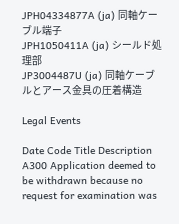JPH04334877A (ja) 同軸ケーブル端子
JPH1050411A (ja) シールド処理部
JP3004487U (ja) 同軸ケーブルとアース金具の圧着構造

Legal Events

Date Code Title Description
A300 Application deemed to be withdrawn because no request for examination was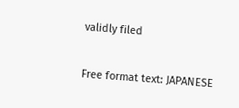validly filed

Free format text: JAPANESE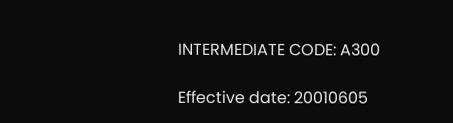INTERMEDIATE CODE: A300

Effective date: 20010605